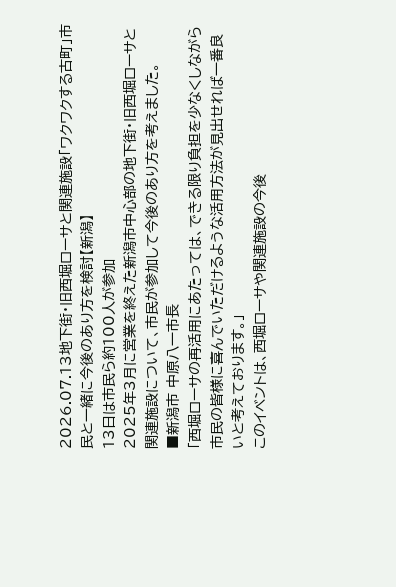2026.07.13地下街・旧西堀ローサと関連施設「ワクワクする古町」市民と一緒に今後のあり方を検討【新潟】
13日は市民ら約100人が参加
2025年3月に営業を終えた新潟市中心部の地下街・旧西堀ローサと関連施設について、市民が参加して今後のあり方を考えました。
■新潟市 中原八一市長
「西堀ローサの再活用にあたっては、できる限り負担を少なくしながら市民の皆様に喜んでいただけるような活用方法が見出せれば一番良いと考えております。」
このイベントは、西堀ローサや関連施設の今後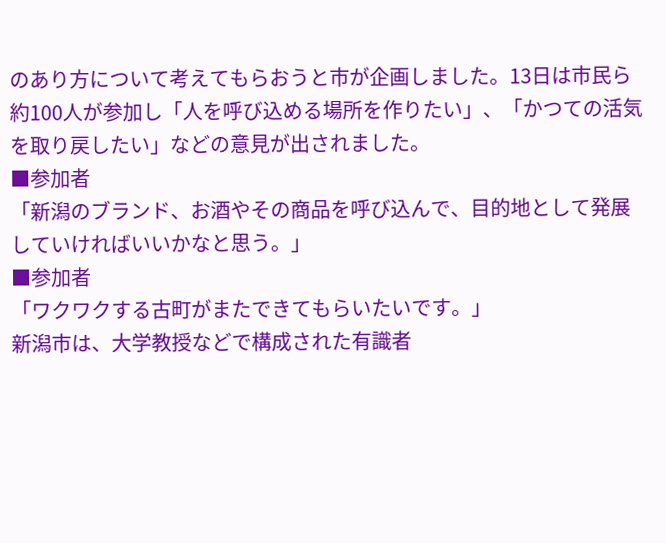のあり方について考えてもらおうと市が企画しました。13日は市民ら約100人が参加し「人を呼び込める場所を作りたい」、「かつての活気を取り戻したい」などの意見が出されました。
■参加者
「新潟のブランド、お酒やその商品を呼び込んで、目的地として発展していければいいかなと思う。」
■参加者
「ワクワクする古町がまたできてもらいたいです。」
新潟市は、大学教授などで構成された有識者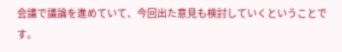会議で議論を進めていて、今回出た意見も検討していくということです。